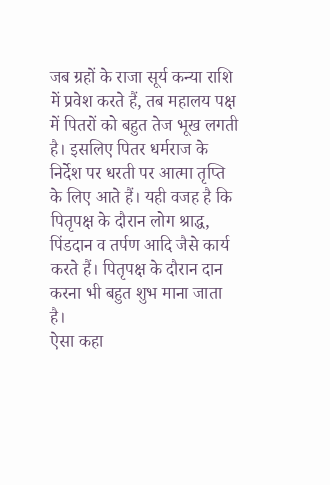जब ग्रहों के राजा सूर्य कन्या राशि में प्रवेश करते हैं, तब महालय पक्ष में पितरों को बहुत तेज भूख लगती है। इसलिए पितर धर्मराज के निर्देश पर धरती पर आत्मा तृप्ति के लिए आते हैं। यही वजह है कि पितृपक्ष के दौरान लोग श्राद्ध, पिंडदान व तर्पण आदि जैसे कार्य करते हैं। पितृपक्ष के दौरान दान करना भी बहुत शुभ माना जाता है।
ऐसा कहा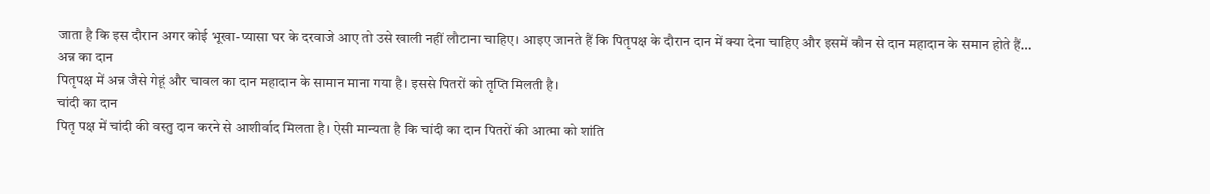जाता है कि इस दौरान अगर कोई भूखा-प्यासा घर के दरवाजे आए तो उसे खाली नहीं लौटाना चाहिए। आइए जानते हैं कि पितृपक्ष के दौरान दान में क्या देना चाहिए और इसमें कौन से दान महादान के समान होते हैं…
अन्न का दान
पितृपक्ष में अन्न जैसे गेहूं और चावल का दान महादान के सामान माना गया है। इससे पितरों को तृप्ति मिलती है।
चांदी का दान
पितृ पक्ष में चांदी की वस्तु दान करने से आशीर्वाद मिलता है। ऐसी मान्यता है कि चांदी का दान पितरों की आत्मा को शांति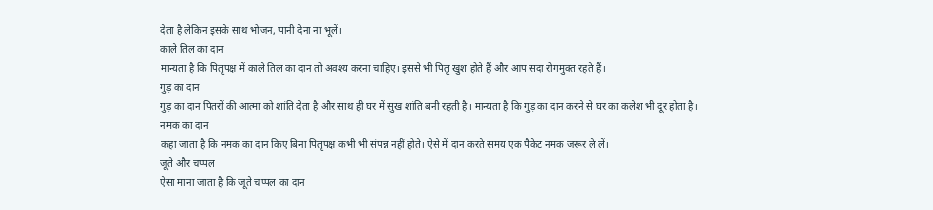देता है लेकिन इसके साथ भोजन, पानी देना ना भूलें।
काले तिल का दान
मान्यता है कि पितृपक्ष में काले तिल का दान तो अवश्य करना चाहिए। इससे भी पितृ खुश होते हैं और आप सदा रोगमुक्त रहते हैं।
गुड़ का दान
गुड़ का दान पितरों की आत्मा को शांति देता है और साथ ही घर में सुख शांति बनी रहती है। मान्यता है कि गुड़ का दान करने से घर का कलेश भी दूर होता है।
नमक का दान
कहा जाता है कि नमक का दान किए बिना पितृपक्ष कभी भी संपन्न नहीं होते। ऐसे में दान करते समय एक पैकेट नमक जरूर ले लें।
जूते और चप्पल
ऐसा माना जाता है कि जूते चप्पल का दान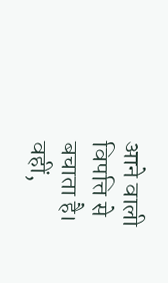आने वाली विपत्ति से बचाता है। वहीं,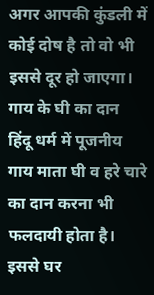अगर आपकी कुंडली में कोई दोष है तो वो भी इससे दूर हो जाएगा।
गाय के घी का दान
हिंदू धर्म में पूजनीय गाय माता घी व हरे चारे का दान करना भी फलदायी होता है। इससे घर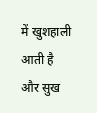में खुशहाली आती है और सुख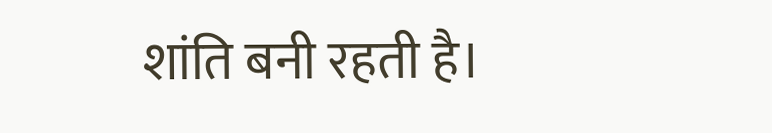शांति बनी रहती है।